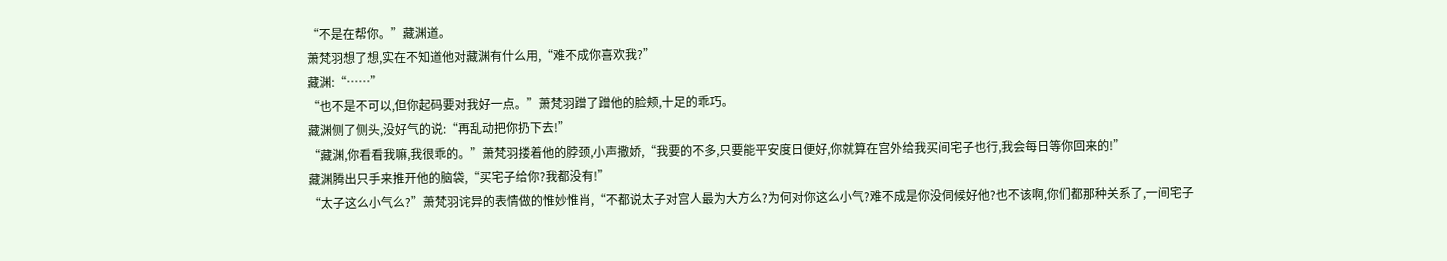“不是在帮你。”藏渊道。
萧梵羽想了想,实在不知道他对藏渊有什么用,“难不成你喜欢我?”
藏渊:“……”
“也不是不可以,但你起码要对我好一点。”萧梵羽蹭了蹭他的脸颊,十足的乖巧。
藏渊侧了侧头,没好气的说:“再乱动把你扔下去!”
“藏渊,你看看我嘛,我很乖的。”萧梵羽搂着他的脖颈,小声撒娇,“我要的不多,只要能平安度日便好,你就算在宫外给我买间宅子也行,我会每日等你回来的!”
藏渊腾出只手来推开他的脑袋,“买宅子给你?我都没有!”
“太子这么小气么?”萧梵羽诧异的表情做的惟妙惟肖,“不都说太子对宫人最为大方么?为何对你这么小气?难不成是你没伺候好他?也不该啊,你们都那种关系了,一间宅子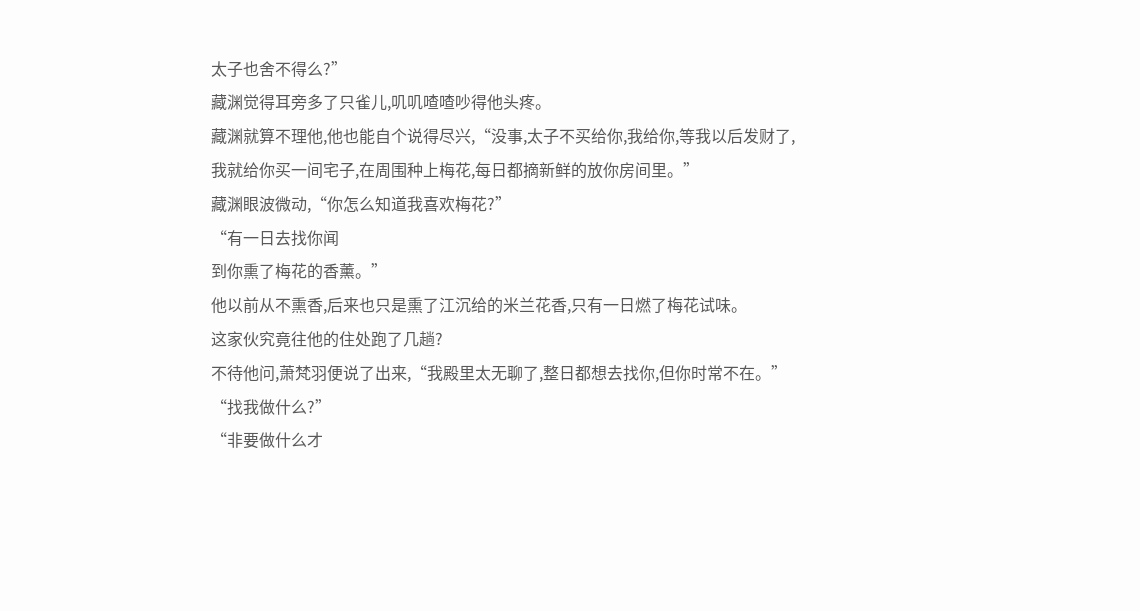太子也舍不得么?”
藏渊觉得耳旁多了只雀儿,叽叽喳喳吵得他头疼。
藏渊就算不理他,他也能自个说得尽兴,“没事,太子不买给你,我给你,等我以后发财了,我就给你买一间宅子,在周围种上梅花,每日都摘新鲜的放你房间里。”
藏渊眼波微动,“你怎么知道我喜欢梅花?”
“有一日去找你闻
到你熏了梅花的香薰。”
他以前从不熏香,后来也只是熏了江沉给的米兰花香,只有一日燃了梅花试味。
这家伙究竟往他的住处跑了几趟?
不待他问,萧梵羽便说了出来,“我殿里太无聊了,整日都想去找你,但你时常不在。”
“找我做什么?”
“非要做什么才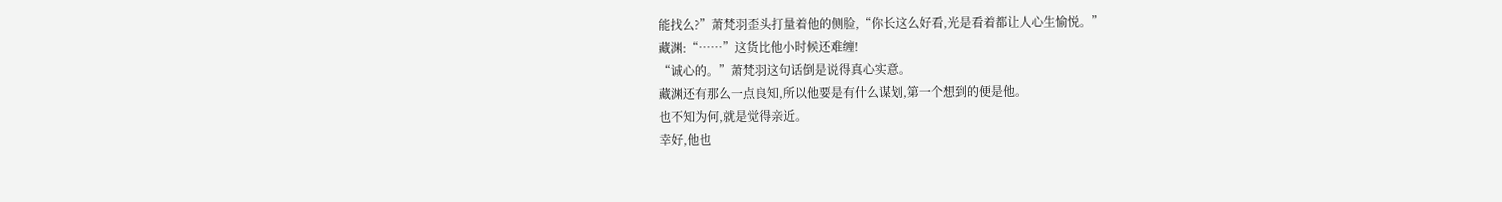能找么?”萧梵羽歪头打量着他的侧脸,“你长这么好看,光是看着都让人心生愉悦。”
藏渊:“……”这货比他小时候还难缠!
“诚心的。”萧梵羽这句话倒是说得真心实意。
藏渊还有那么一点良知,所以他要是有什么谋划,第一个想到的便是他。
也不知为何,就是觉得亲近。
幸好,他也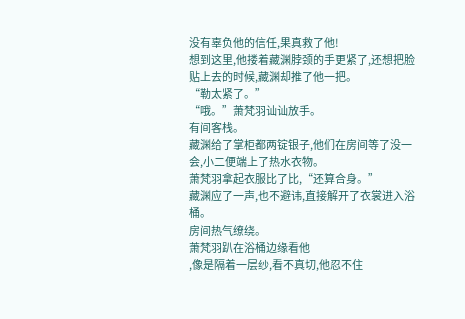没有辜负他的信任,果真救了他!
想到这里,他搂着藏渊脖颈的手更紧了,还想把脸贴上去的时候,藏渊却推了他一把。
“勒太紧了。”
“哦。”萧梵羽讪讪放手。
有间客栈。
藏渊给了掌柜都两锭银子,他们在房间等了没一会,小二便端上了热水衣物。
萧梵羽拿起衣服比了比,“还算合身。”
藏渊应了一声,也不避讳,直接解开了衣裳进入浴桶。
房间热气缭绕。
萧梵羽趴在浴桶边缘看他
,像是隔着一层纱,看不真切,他忍不住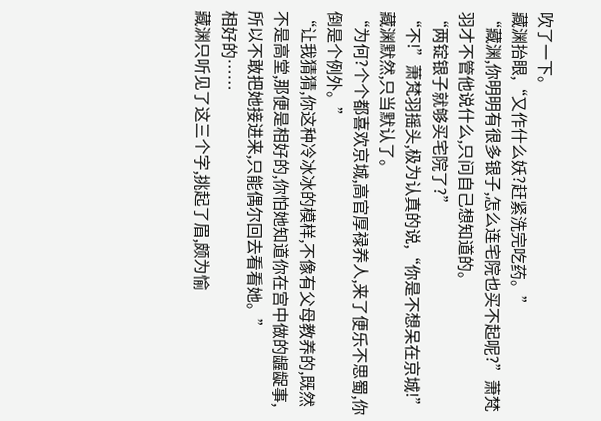吹了一下。
藏渊抬眼,“又作什么妖?赶紧洗完吃药。”
“藏渊,你明明有很多银子,怎么连宅院也买不起呢?”萧梵羽才不管他说什么,只问自己想知道的。
“两锭银子就够买宅院了?”
“不!”萧梵羽摇头,极为认真的说,“你是不想呆在京城!”
藏渊默然,只当默认了。
“为何?个个都喜欢京城,高官厚禄养人,来了便乐不思蜀,你倒是个例外。”
“让我猜猜,你这种冷冰冰的模样,不像有父母教养的,既然不是高堂,那便是相好的,你怕她知道你在宫中做的龌龊事,所以不敢把她接进来,只能偶尔回去看看她。”
相好的……
藏渊只听见了这三个字,挑起了眉,颇为愉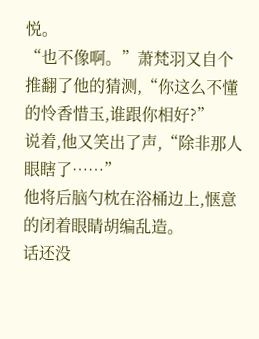悦。
“也不像啊。”萧梵羽又自个推翻了他的猜测,“你这么不懂的怜香惜玉,谁跟你相好?”
说着,他又笑出了声,“除非那人眼瞎了……”
他将后脑勺枕在浴桶边上,惬意的闭着眼睛胡编乱造。
话还没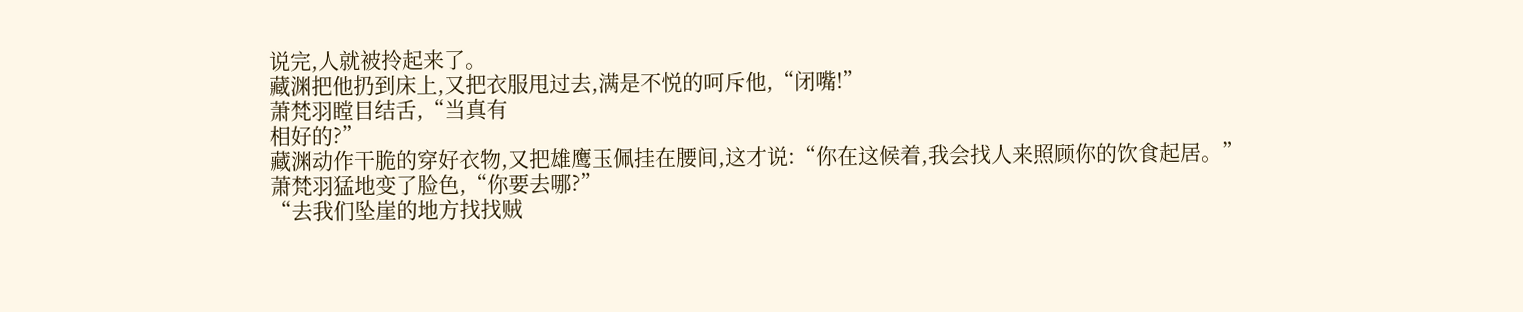说完,人就被拎起来了。
藏渊把他扔到床上,又把衣服甩过去,满是不悦的呵斥他,“闭嘴!”
萧梵羽瞠目结舌,“当真有
相好的?”
藏渊动作干脆的穿好衣物,又把雄鹰玉佩挂在腰间,这才说:“你在这候着,我会找人来照顾你的饮食起居。”
萧梵羽猛地变了脸色,“你要去哪?”
“去我们坠崖的地方找找贼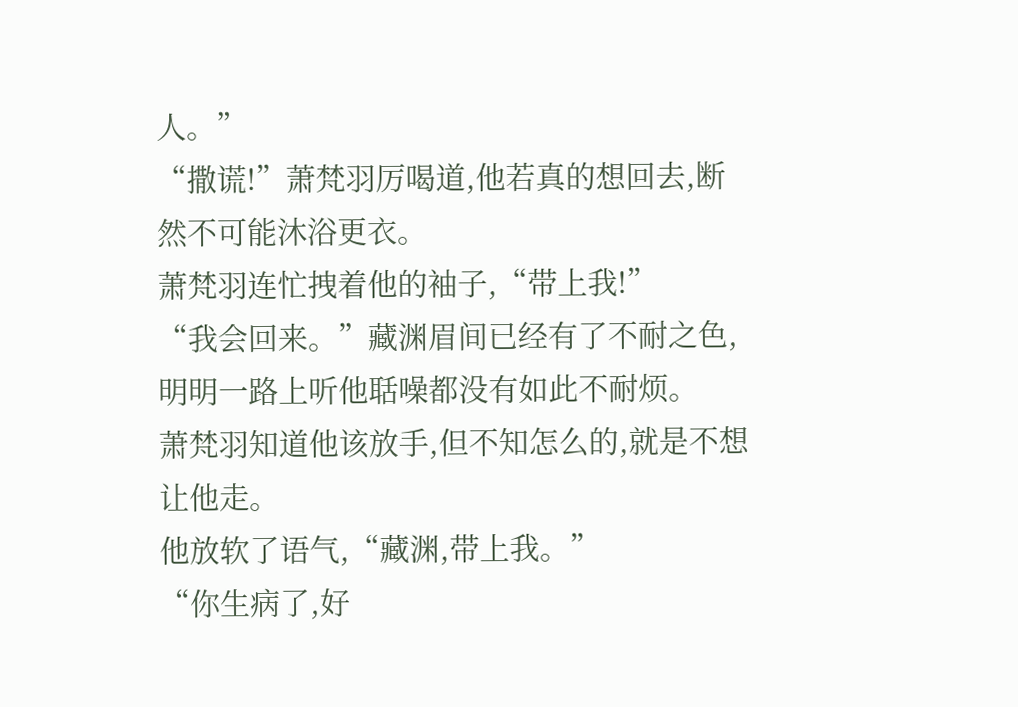人。”
“撒谎!”萧梵羽厉喝道,他若真的想回去,断然不可能沐浴更衣。
萧梵羽连忙拽着他的袖子,“带上我!”
“我会回来。”藏渊眉间已经有了不耐之色,明明一路上听他聒噪都没有如此不耐烦。
萧梵羽知道他该放手,但不知怎么的,就是不想让他走。
他放软了语气,“藏渊,带上我。”
“你生病了,好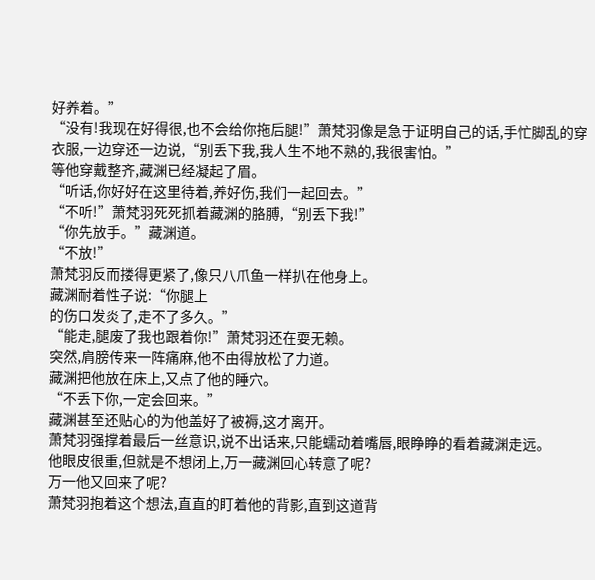好养着。”
“没有!我现在好得很,也不会给你拖后腿!”萧梵羽像是急于证明自己的话,手忙脚乱的穿衣服,一边穿还一边说,“别丢下我,我人生不地不熟的,我很害怕。”
等他穿戴整齐,藏渊已经凝起了眉。
“听话,你好好在这里待着,养好伤,我们一起回去。”
“不听!”萧梵羽死死抓着藏渊的胳膊,“别丢下我!”
“你先放手。”藏渊道。
“不放!”
萧梵羽反而搂得更紧了,像只八爪鱼一样扒在他身上。
藏渊耐着性子说:“你腿上
的伤口发炎了,走不了多久。”
“能走,腿废了我也跟着你!”萧梵羽还在耍无赖。
突然,肩膀传来一阵痛麻,他不由得放松了力道。
藏渊把他放在床上,又点了他的睡穴。
“不丢下你,一定会回来。”
藏渊甚至还贴心的为他盖好了被褥,这才离开。
萧梵羽强撑着最后一丝意识,说不出话来,只能蠕动着嘴唇,眼睁睁的看着藏渊走远。
他眼皮很重,但就是不想闭上,万一藏渊回心转意了呢?
万一他又回来了呢?
萧梵羽抱着这个想法,直直的盯着他的背影,直到这道背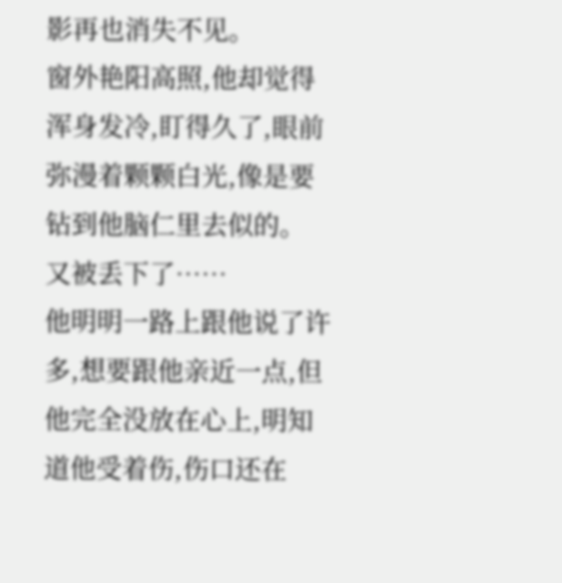影再也消失不见。
窗外艳阳高照,他却觉得浑身发冷,盯得久了,眼前弥漫着颗颗白光,像是要钻到他脑仁里去似的。
又被丢下了……
他明明一路上跟他说了许多,想要跟他亲近一点,但他完全没放在心上,明知道他受着伤,伤口还在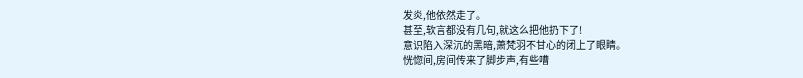发炎,他依然走了。
甚至,软言都没有几句,就这么把他扔下了!
意识陷入深沉的黑暗,萧梵羽不甘心的闭上了眼睛。
恍惚间,房间传来了脚步声,有些嘈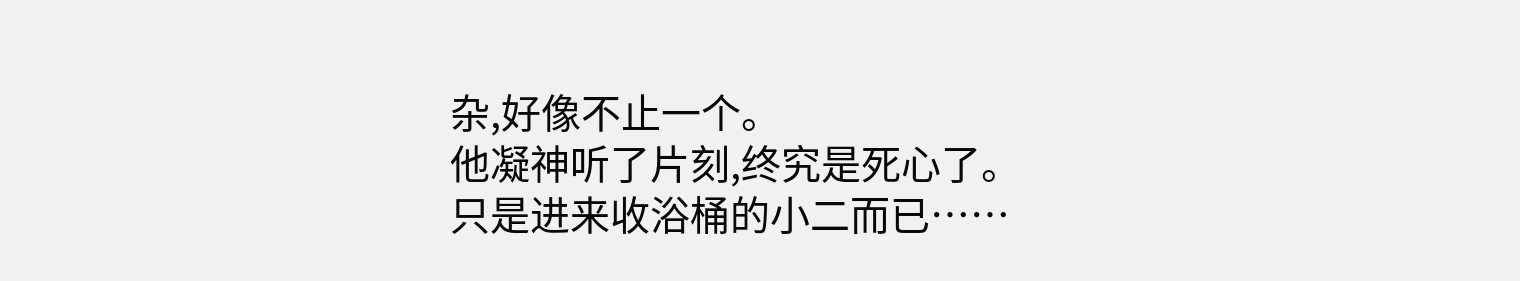杂,好像不止一个。
他凝神听了片刻,终究是死心了。
只是进来收浴桶的小二而已……